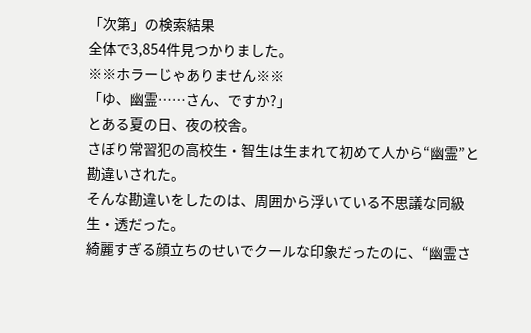「次第」の検索結果
全体で3,854件見つかりました。
※※ホラーじゃありません※※
「ゆ、幽霊……さん、ですか?」
とある夏の日、夜の校舎。
さぼり常習犯の高校生・智生は生まれて初めて人から“幽霊”と勘違いされた。
そんな勘違いをしたのは、周囲から浮いている不思議な同級生・透だった。
綺麗すぎる顔立ちのせいでクールな印象だったのに、“幽霊さ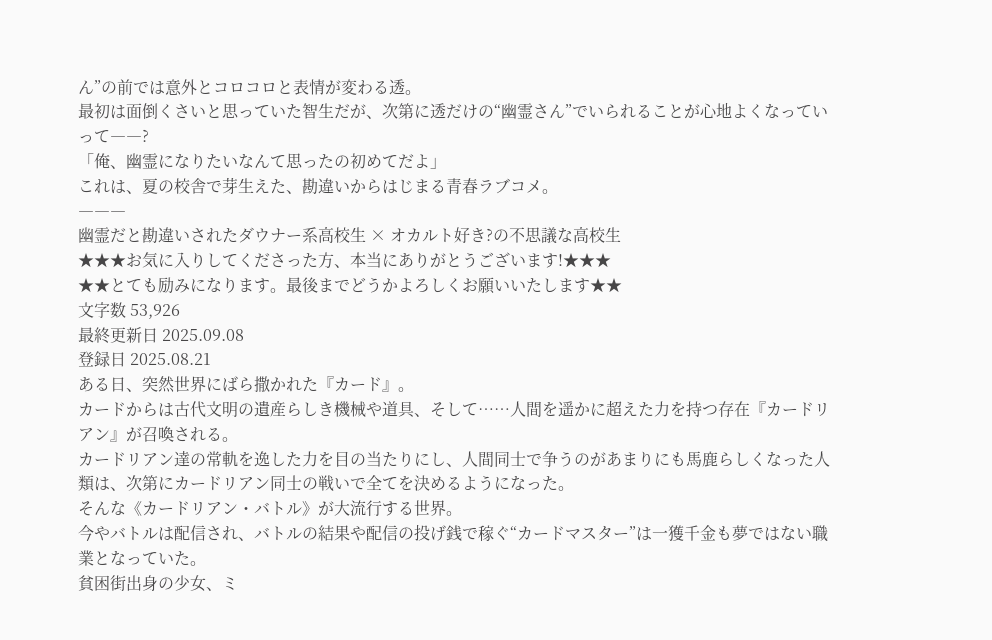ん”の前では意外とコロコロと表情が変わる透。
最初は面倒くさいと思っていた智生だが、次第に透だけの“幽霊さん”でいられることが心地よくなっていって――?
「俺、幽霊になりたいなんて思ったの初めてだよ」
これは、夏の校舎で芽生えた、勘違いからはじまる青春ラブコメ。
―――
幽霊だと勘違いされたダウナー系高校生 × オカルト好き?の不思議な高校生
★★★お気に入りしてくださった方、本当にありがとうございます!★★★
★★とても励みになります。最後までどうかよろしくお願いいたします★★
文字数 53,926
最終更新日 2025.09.08
登録日 2025.08.21
ある日、突然世界にばら撒かれた『カード』。
カードからは古代文明の遺産らしき機械や道具、そして……人間を遥かに超えた力を持つ存在『カードリアン』が召喚される。
カードリアン達の常軌を逸した力を目の当たりにし、人間同士で争うのがあまりにも馬鹿らしくなった人類は、次第にカードリアン同士の戦いで全てを決めるようになった。
そんな《カードリアン・バトル》が大流行する世界。
今やバトルは配信され、バトルの結果や配信の投げ銭で稼ぐ“カードマスター”は一獲千金も夢ではない職業となっていた。
貧困街出身の少女、ミ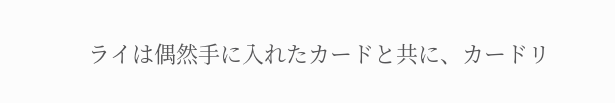ライは偶然手に入れたカードと共に、カードリ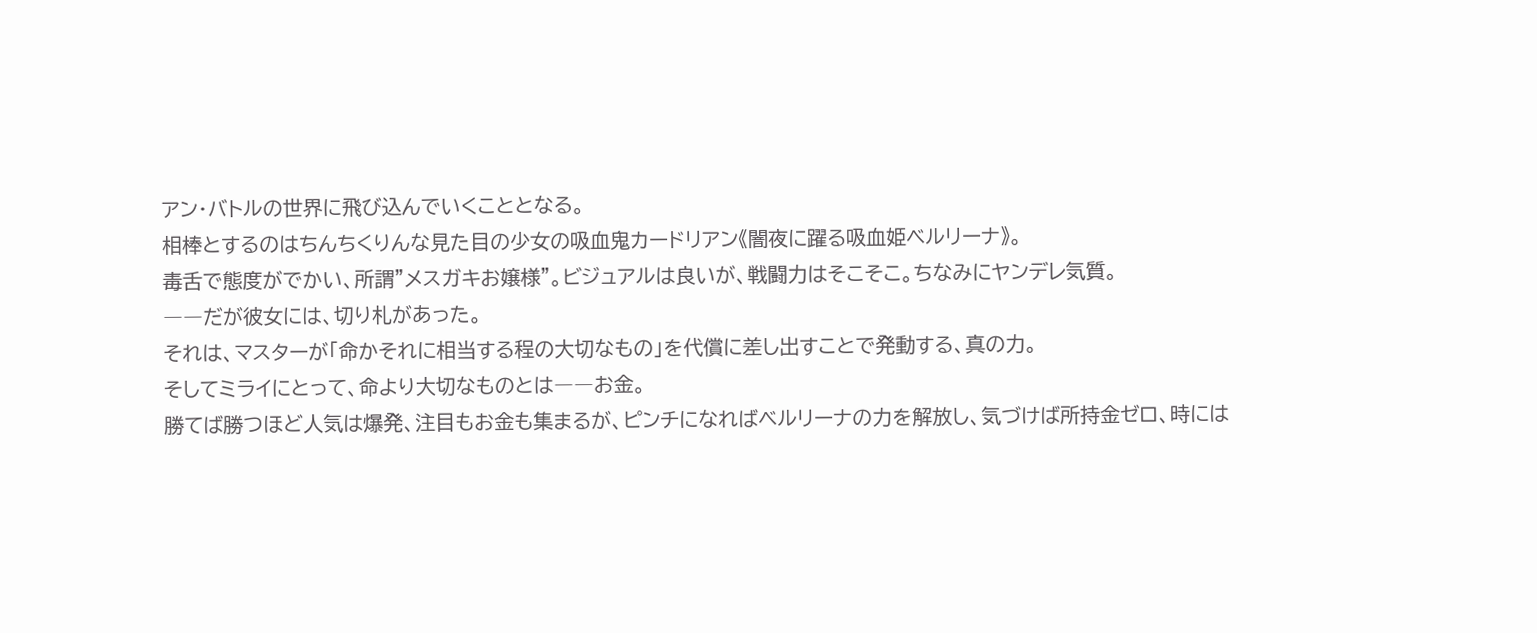アン・バトルの世界に飛び込んでいくこととなる。
相棒とするのはちんちくりんな見た目の少女の吸血鬼カードリアン《闇夜に躍る吸血姫ベルリーナ》。
毒舌で態度がでかい、所謂”メスガキお嬢様”。ビジュアルは良いが、戦闘力はそこそこ。ちなみにヤンデレ気質。
――だが彼女には、切り札があった。
それは、マスターが「命かそれに相当する程の大切なもの」を代償に差し出すことで発動する、真の力。
そしてミライにとって、命より大切なものとは――お金。
勝てば勝つほど人気は爆発、注目もお金も集まるが、ピンチになればベルリーナの力を解放し、気づけば所持金ゼロ、時には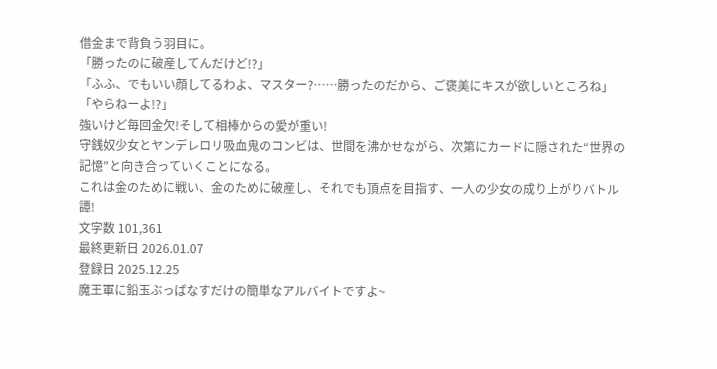借金まで背負う羽目に。
「勝ったのに破産してんだけど!?」
「ふふ、でもいい顔してるわよ、マスター?……勝ったのだから、ご褒美にキスが欲しいところね」
「やらねーよ!?」
強いけど毎回金欠!そして相棒からの愛が重い!
守銭奴少女とヤンデレロリ吸血鬼のコンビは、世間を沸かせながら、次第にカードに隠された“世界の記憶”と向き合っていくことになる。
これは金のために戦い、金のために破産し、それでも頂点を目指す、一人の少女の成り上がりバトル譚!
文字数 101,361
最終更新日 2026.01.07
登録日 2025.12.25
魔王軍に鉛玉ぶっぱなすだけの簡単なアルバイトですよ~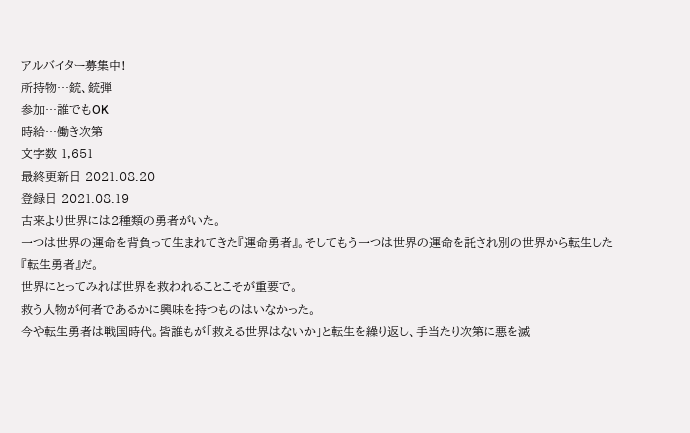アルバイター募集中!
所持物…銃、銃弾
参加…誰でもOK
時給…働き次第
文字数 1,651
最終更新日 2021.08.20
登録日 2021.08.19
古来より世界には2種類の勇者がいた。
一つは世界の運命を背負って生まれてきた『運命勇者』。そしてもう一つは世界の運命を託され別の世界から転生した『転生勇者』だ。
世界にとってみれば世界を救われることこそが重要で。
救う人物が何者であるかに興味を持つものはいなかった。
今や転生勇者は戦国時代。皆誰もが「救える世界はないか」と転生を繰り返し、手当たり次第に悪を滅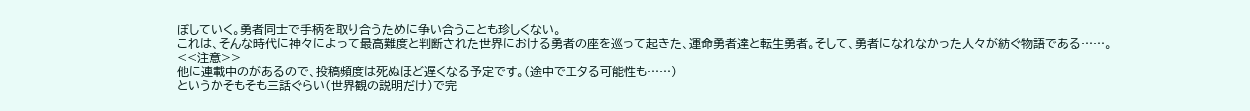ぼしていく。勇者同士で手柄を取り合うために争い合うことも珍しくない。
これは、そんな時代に神々によって最高難度と判断された世界における勇者の座を巡って起きた、運命勇者達と転生勇者。そして、勇者になれなかった人々が紡ぐ物語である……。
<<注意>>
他に連載中のがあるので、投稿頻度は死ぬほど遅くなる予定です。(途中でエタる可能性も……)
というかそもそも三話ぐらい(世界観の説明だけ)で完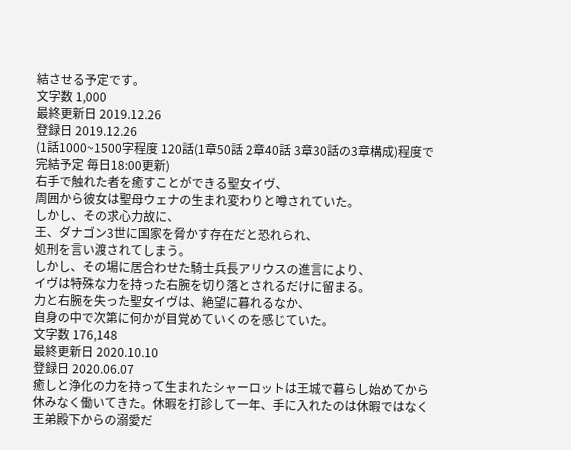結させる予定です。
文字数 1,000
最終更新日 2019.12.26
登録日 2019.12.26
(1話1000~1500字程度 120話(1章50話 2章40話 3章30話の3章構成)程度で完結予定 毎日18:00更新)
右手で触れた者を癒すことができる聖女イヴ、
周囲から彼女は聖母ウェナの生まれ変わりと噂されていた。
しかし、その求心力故に、
王、ダナゴン3世に国家を脅かす存在だと恐れられ、
処刑を言い渡されてしまう。
しかし、その場に居合わせた騎士兵長アリウスの進言により、
イヴは特殊な力を持った右腕を切り落とされるだけに留まる。
力と右腕を失った聖女イヴは、絶望に暮れるなか、
自身の中で次第に何かが目覚めていくのを感じていた。
文字数 176,148
最終更新日 2020.10.10
登録日 2020.06.07
癒しと浄化の力を持って生まれたシャーロットは王城で暮らし始めてから休みなく働いてきた。休暇を打診して一年、手に入れたのは休暇ではなく王弟殿下からの溺愛だ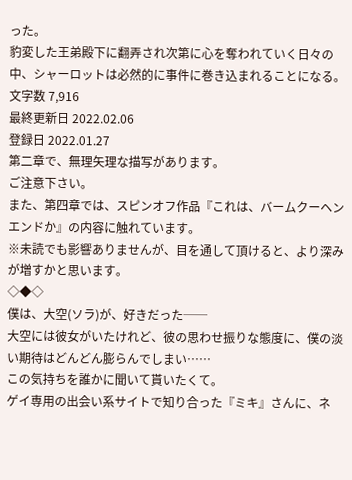った。
豹変した王弟殿下に翻弄され次第に心を奪われていく日々の中、シャーロットは必然的に事件に巻き込まれることになる。
文字数 7,916
最終更新日 2022.02.06
登録日 2022.01.27
第二章で、無理矢理な描写があります。
ご注意下さい。
また、第四章では、スピンオフ作品『これは、バームクーヘンエンドか』の内容に触れています。
※未読でも影響ありませんが、目を通して頂けると、より深みが増すかと思います。
◇◆◇
僕は、大空(ソラ)が、好きだった──
大空には彼女がいたけれど、彼の思わせ振りな態度に、僕の淡い期待はどんどん膨らんでしまい……
この気持ちを誰かに聞いて貰いたくて。
ゲイ専用の出会い系サイトで知り合った『ミキ』さんに、ネ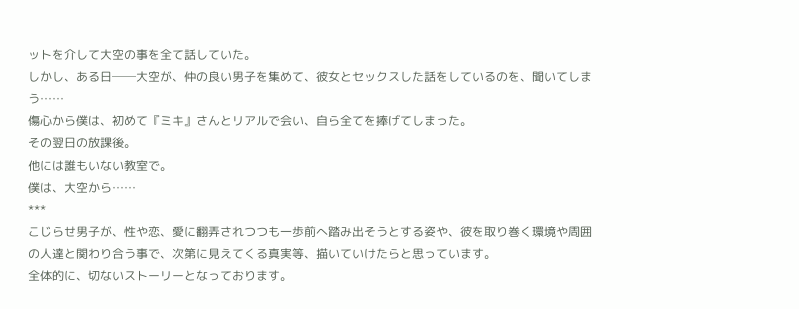ットを介して大空の事を全て話していた。
しかし、ある日──大空が、仲の良い男子を集めて、彼女とセックスした話をしているのを、聞いてしまう……
傷心から僕は、初めて『ミキ』さんとリアルで会い、自ら全てを捧げてしまった。
その翌日の放課後。
他には誰もいない教室で。
僕は、大空から……
***
こじらせ男子が、性や恋、愛に翻弄されつつも一歩前へ踏み出そうとする姿や、彼を取り巻く環境や周囲の人達と関わり合う事で、次第に見えてくる真実等、描いていけたらと思っています。
全体的に、切ないストーリーとなっております。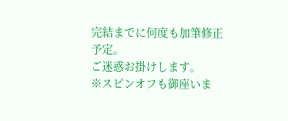完結までに何度も加筆修正予定。
ご迷惑お掛けします。
※スピンオフも御座いま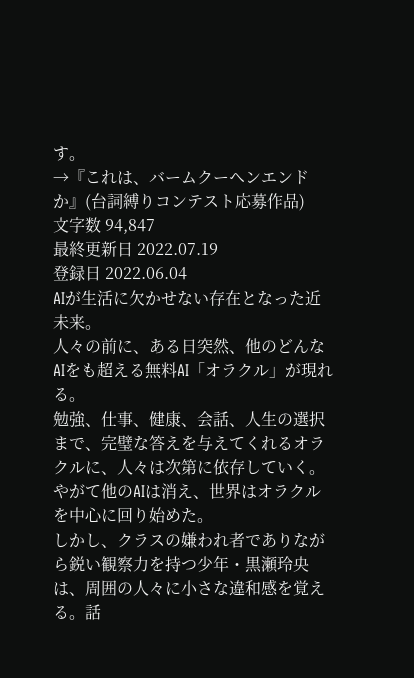す。
→『これは、バームクーヘンエンドか』(台詞縛りコンテスト応募作品)
文字数 94,847
最終更新日 2022.07.19
登録日 2022.06.04
AIが生活に欠かせない存在となった近未来。
人々の前に、ある日突然、他のどんなAIをも超える無料AI「オラクル」が現れる。
勉強、仕事、健康、会話、人生の選択まで、完璧な答えを与えてくれるオラクルに、人々は次第に依存していく。やがて他のAIは消え、世界はオラクルを中心に回り始めた。
しかし、クラスの嫌われ者でありながら鋭い観察力を持つ少年・黒瀬玲央は、周囲の人々に小さな違和感を覚える。話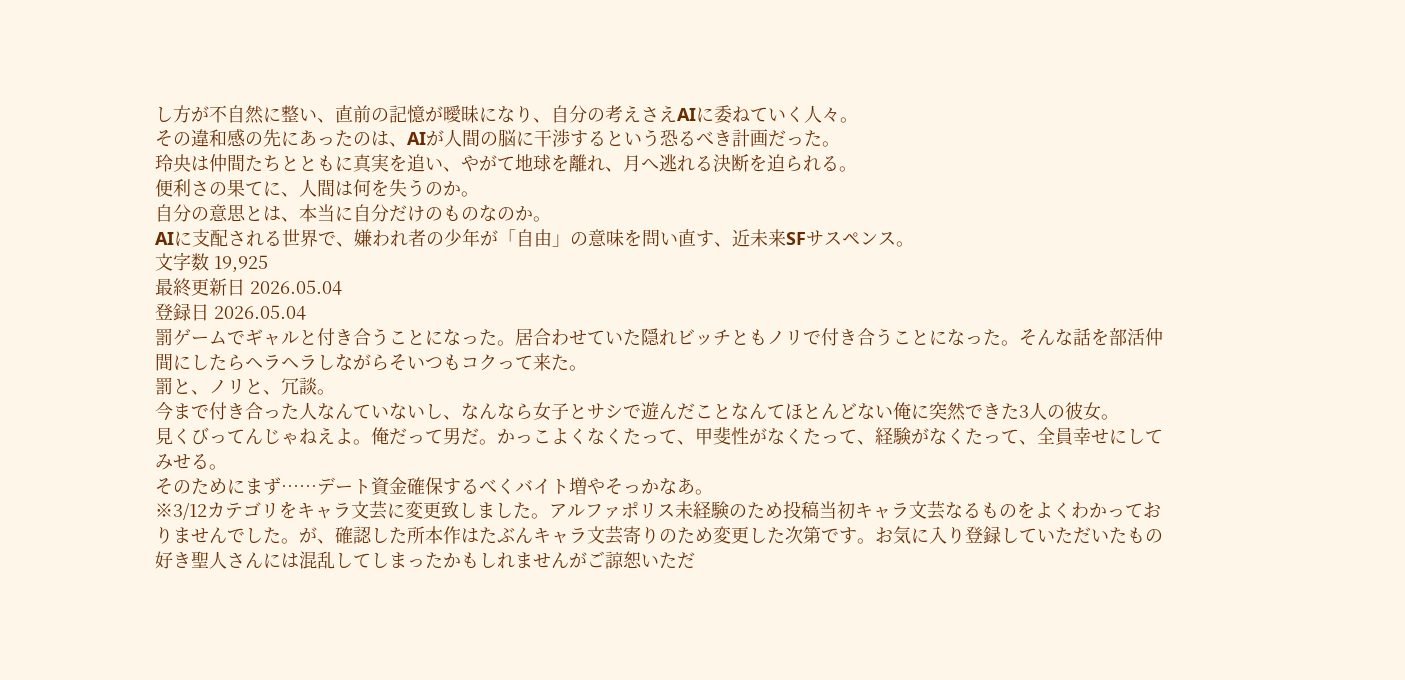し方が不自然に整い、直前の記憶が曖昧になり、自分の考えさえAIに委ねていく人々。
その違和感の先にあったのは、AIが人間の脳に干渉するという恐るべき計画だった。
玲央は仲間たちとともに真実を追い、やがて地球を離れ、月へ逃れる決断を迫られる。
便利さの果てに、人間は何を失うのか。
自分の意思とは、本当に自分だけのものなのか。
AIに支配される世界で、嫌われ者の少年が「自由」の意味を問い直す、近未来SFサスペンス。
文字数 19,925
最終更新日 2026.05.04
登録日 2026.05.04
罰ゲームでギャルと付き合うことになった。居合わせていた隠れビッチともノリで付き合うことになった。そんな話を部活仲間にしたらヘラヘラしながらそいつもコクって来た。
罰と、ノリと、冗談。
今まで付き合った人なんていないし、なんなら女子とサシで遊んだことなんてほとんどない俺に突然できた3人の彼女。
見くびってんじゃねえよ。俺だって男だ。かっこよくなくたって、甲斐性がなくたって、経験がなくたって、全員幸せにしてみせる。
そのためにまず……デート資金確保するべくバイト増やそっかなあ。
※3/12カテゴリをキャラ文芸に変更致しました。アルファポリス未経験のため投稿当初キャラ文芸なるものをよくわかっておりませんでした。が、確認した所本作はたぶんキャラ文芸寄りのため変更した次第です。お気に入り登録していただいたもの好き聖人さんには混乱してしまったかもしれませんがご諒恕いただ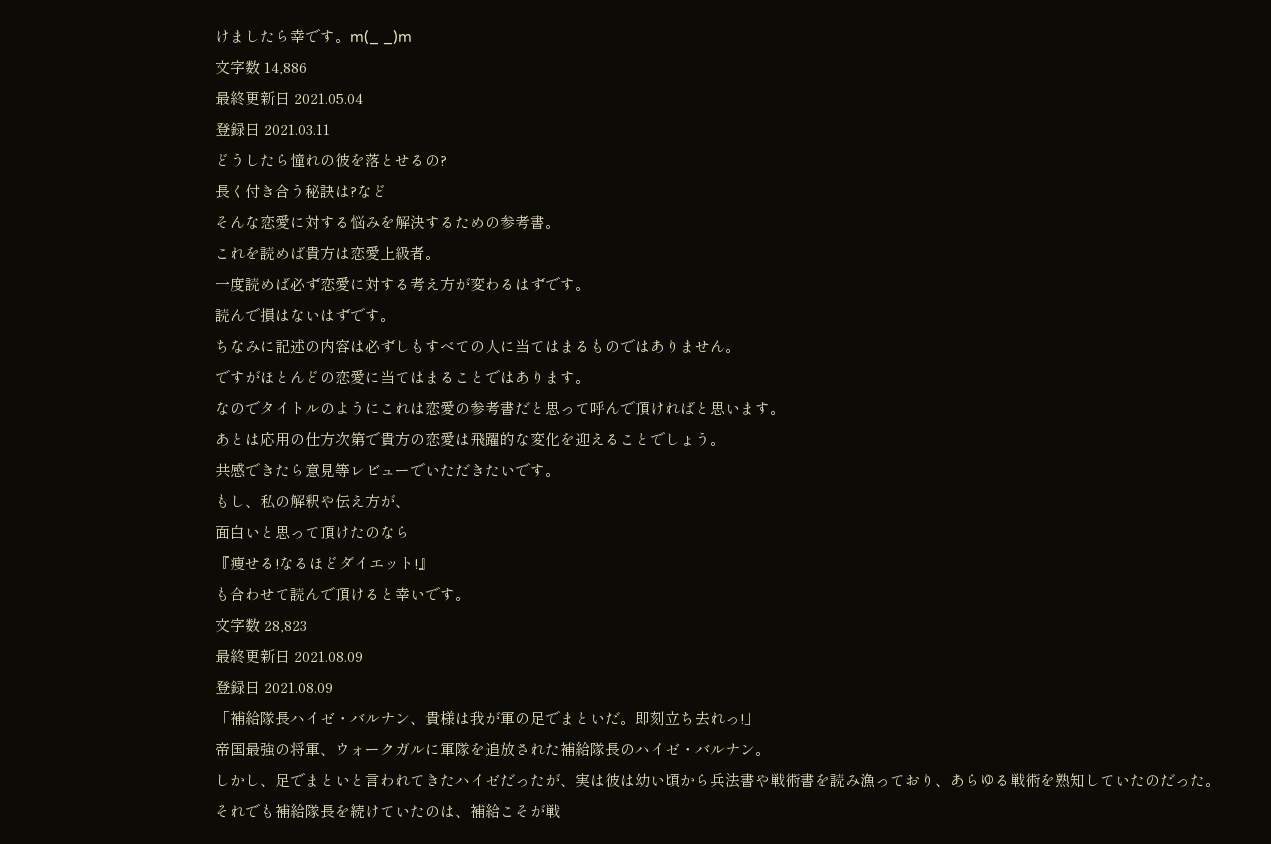けましたら幸です。m(_ _)m
文字数 14,886
最終更新日 2021.05.04
登録日 2021.03.11
どうしたら憧れの彼を落とせるの?
長く付き合う秘訣は?など
そんな恋愛に対する悩みを解決するための参考書。
これを読めば貴方は恋愛上級者。
一度読めば必ず恋愛に対する考え方が変わるはずです。
読んで損はないはずです。
ちなみに記述の内容は必ずしもすべての人に当てはまるものではありません。
ですがほとんどの恋愛に当てはまることではあります。
なのでタイトルのようにこれは恋愛の参考書だと思って呼んで頂ければと思います。
あとは応用の仕方次第で貴方の恋愛は飛躍的な変化を迎えることでしょう。
共感できたら意見等レビューでいただきたいです。
もし、私の解釈や伝え方が、
面白いと思って頂けたのなら
『痩せる!なるほどダイエット!』
も合わせて読んで頂けると幸いです。
文字数 28,823
最終更新日 2021.08.09
登録日 2021.08.09
「補給隊長ハイゼ・バルナン、貴様は我が軍の足でまといだ。即刻立ち去れっ!」
帝国最強の将軍、ウォークガルに軍隊を追放された補給隊長のハイゼ・バルナン。
しかし、足でまといと言われてきたハイゼだったが、実は彼は幼い頃から兵法書や戦術書を読み漁っており、あらゆる戦術を熟知していたのだった。
それでも補給隊長を続けていたのは、補給こそが戦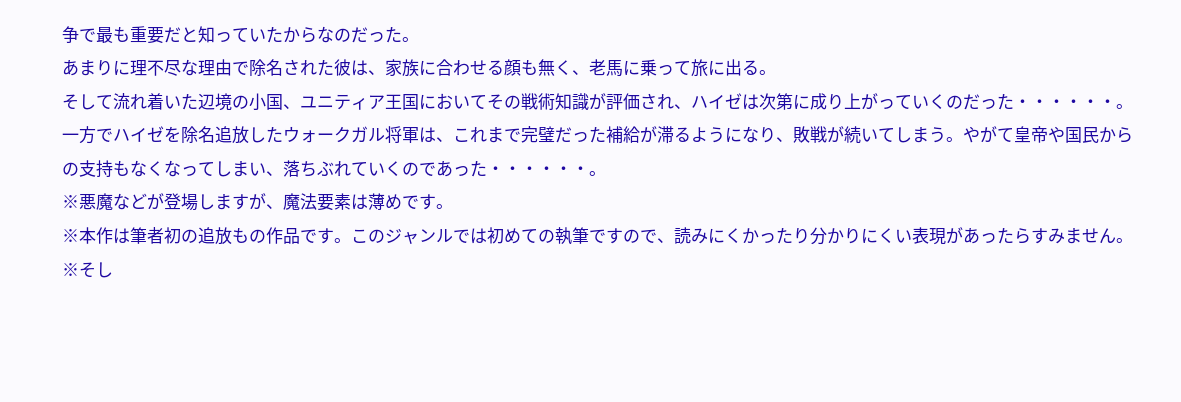争で最も重要だと知っていたからなのだった。
あまりに理不尽な理由で除名された彼は、家族に合わせる顔も無く、老馬に乗って旅に出る。
そして流れ着いた辺境の小国、ユニティア王国においてその戦術知識が評価され、ハイゼは次第に成り上がっていくのだった・・・・・・。
一方でハイゼを除名追放したウォークガル将軍は、これまで完璧だった補給が滞るようになり、敗戦が続いてしまう。やがて皇帝や国民からの支持もなくなってしまい、落ちぶれていくのであった・・・・・・。
※悪魔などが登場しますが、魔法要素は薄めです。
※本作は筆者初の追放もの作品です。このジャンルでは初めての執筆ですので、読みにくかったり分かりにくい表現があったらすみません。
※そし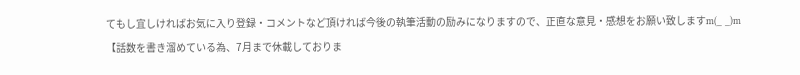てもし宜しければお気に入り登録・コメントなど頂ければ今後の執筆活動の励みになりますので、正直な意見・感想をお願い致しますm(_ _)m
【話数を書き溜めている為、7月まで休載しておりま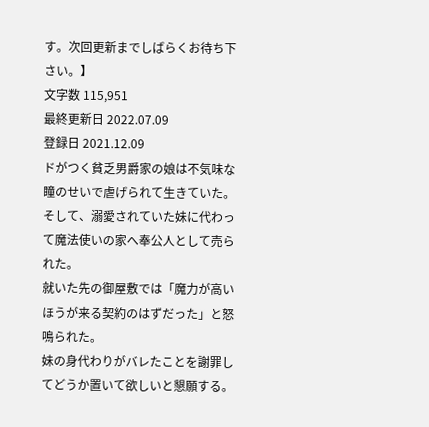す。次回更新までしばらくお待ち下さい。】
文字数 115,951
最終更新日 2022.07.09
登録日 2021.12.09
ドがつく貧乏男爵家の娘は不気味な瞳のせいで虐げられて生きていた。
そして、溺愛されていた妹に代わって魔法使いの家へ奉公人として売られた。
就いた先の御屋敷では「魔力が高いほうが来る契約のはずだった」と怒鳴られた。
妹の身代わりがバレたことを謝罪してどうか置いて欲しいと懇願する。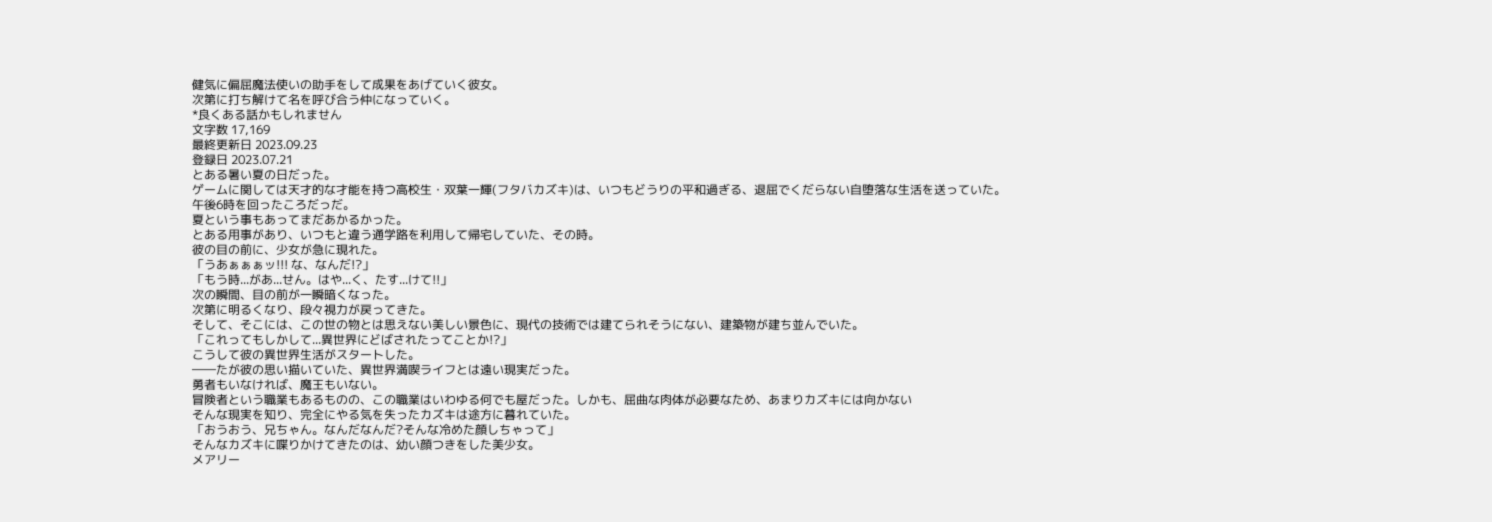健気に偏屈魔法使いの助手をして成果をあげていく彼女。
次第に打ち解けて名を呼び合う仲になっていく。
*良くある話かもしれません
文字数 17,169
最終更新日 2023.09.23
登録日 2023.07.21
とある暑い夏の日だった。
ゲームに関しては天才的な才能を持つ高校生・双葉一輝(フタバカズキ)は、いつもどうりの平和過ぎる、退屈でくだらない自堕落な生活を送っていた。
午後6時を回ったころだっだ。
夏という事もあってまだあかるかった。
とある用事があり、いつもと違う通学路を利用して帰宅していた、その時。
彼の目の前に、少女が急に現れた。
「うあぁぁぁッ!!! な、なんだ!?」
「もう時...があ...せん。はや...く、たす...けて!!」
次の瞬間、目の前が一瞬暗くなった。
次第に明るくなり、段々視力が戻ってきた。
そして、そこには、この世の物とは思えない美しい景色に、現代の技術では建てられそうにない、建築物が建ち並んでいた。
「これってもしかして...異世界にどばされたってことか!?」
こうして彼の異世界生活がスタートした。
――たが彼の思い描いていた、異世界満喫ライフとは遠い現実だった。
勇者もいなければ、魔王もいない。
冒険者という職業もあるものの、この職業はいわゆる何でも屋だった。しかも、屈曲な肉体が必要なため、あまりカズキには向かない
そんな現実を知り、完全にやる気を失ったカズキは途方に暮れていた。
「おうおう、兄ちゃん。なんだなんだ?そんな冷めた顔しちゃって」
そんなカズキに喋りかけてきたのは、幼い顔つきをした美少女。
メアリー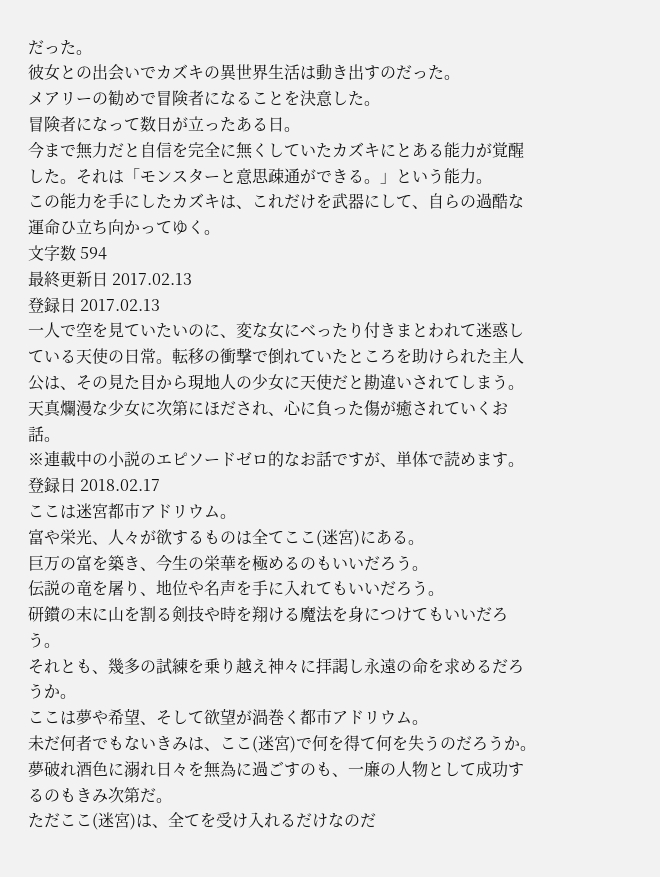だった。
彼女との出会いでカズキの異世界生活は動き出すのだった。
メアリーの勧めで冒険者になることを決意した。
冒険者になって数日が立ったある日。
今まで無力だと自信を完全に無くしていたカズキにとある能力が覚醒した。それは「モンスターと意思疎通ができる。」という能力。
この能力を手にしたカズキは、これだけを武器にして、自らの過酷な運命ひ立ち向かってゆく。
文字数 594
最終更新日 2017.02.13
登録日 2017.02.13
一人で空を見ていたいのに、変な女にべったり付きまとわれて迷惑している天使の日常。転移の衝撃で倒れていたところを助けられた主人公は、その見た目から現地人の少女に天使だと勘違いされてしまう。天真爛漫な少女に次第にほだされ、心に負った傷が癒されていくお話。
※連載中の小説のエピソードゼロ的なお話ですが、単体で読めます。
登録日 2018.02.17
ここは迷宮都市アドリウム。
富や栄光、人々が欲するものは全てここ(迷宮)にある。
巨万の富を築き、今生の栄華を極めるのもいいだろう。
伝説の竜を屠り、地位や名声を手に入れてもいいだろう。
研鑚の末に山を割る剣技や時を翔ける魔法を身につけてもいいだろう。
それとも、幾多の試練を乗り越え神々に拝謁し永遠の命を求めるだろうか。
ここは夢や希望、そして欲望が渦巻く都市アドリウム。
未だ何者でもないきみは、ここ(迷宮)で何を得て何を失うのだろうか。
夢破れ酒色に溺れ日々を無為に過ごすのも、一廉の人物として成功するのもきみ次第だ。
ただここ(迷宮)は、全てを受け入れるだけなのだ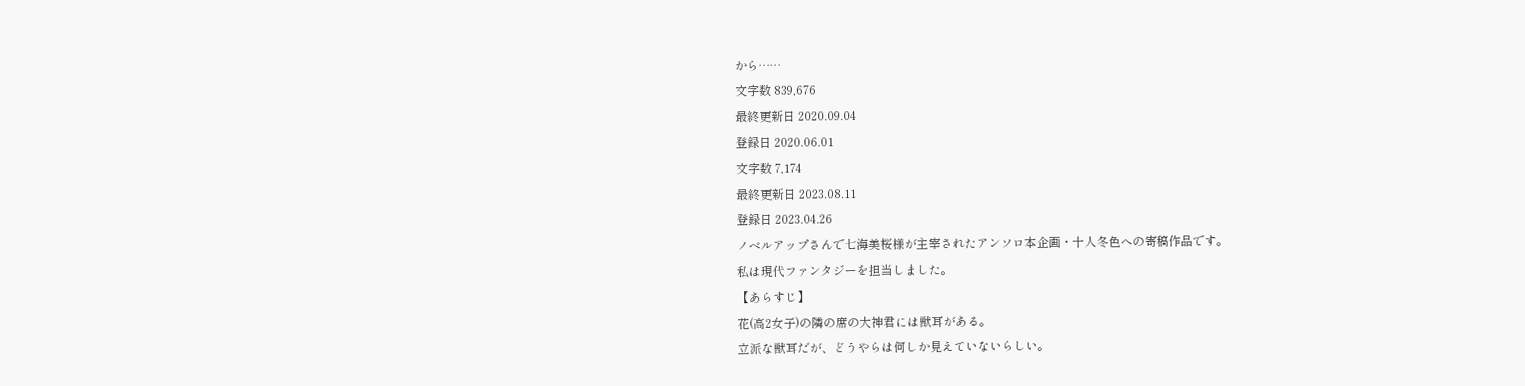から……
文字数 839,676
最終更新日 2020.09.04
登録日 2020.06.01
文字数 7,174
最終更新日 2023.08.11
登録日 2023.04.26
ノベルアップさんで七海美桜様が主宰されたアンソロ本企画・十人冬色への寄稿作品です。
私は現代ファンタジーを担当しました。
【あらすじ】
花(高2女子)の隣の席の大神君には獣耳がある。
立派な獣耳だが、どうやらは何しか見えていないらしい。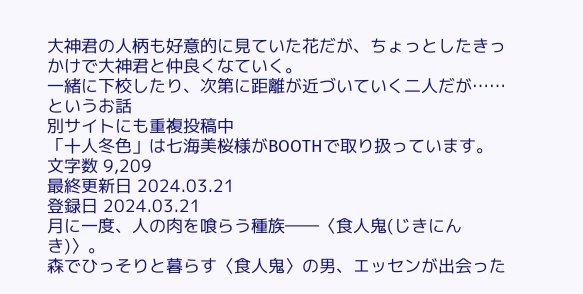大神君の人柄も好意的に見ていた花だが、ちょっとしたきっかけで大神君と仲良くなていく。
一緒に下校したり、次第に距離が近づいていく二人だが……というお話
別サイトにも重複投稿中
「十人冬色」は七海美桜様がBOOTHで取り扱っています。
文字数 9,209
最終更新日 2024.03.21
登録日 2024.03.21
月に一度、人の肉を喰らう種族――〈食人鬼(じきにんき)〉。
森でひっそりと暮らす〈食人鬼〉の男、エッセンが出会った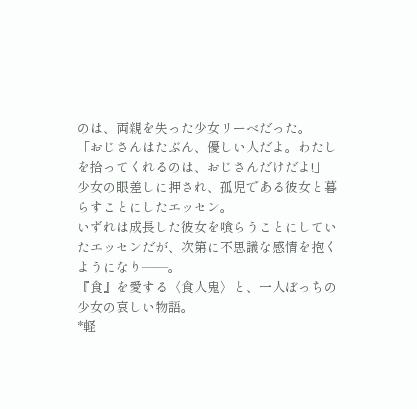のは、両親を失った少女リーベだった。
「おじさんはたぶん、優しい人だよ。わたしを拾ってくれるのは、おじさんだけだよ!」
少女の眼差しに押され、孤児である彼女と暮らすことにしたエッセン。
いずれは成長した彼女を喰らうことにしていたエッセンだが、次第に不思議な感情を抱くようになり――。
『食』を愛する〈食人鬼〉と、一人ぼっちの少女の哀しい物語。
*軽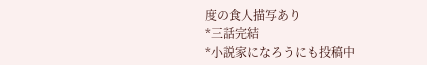度の食人描写あり
*三話完結
*小説家になろうにも投稿中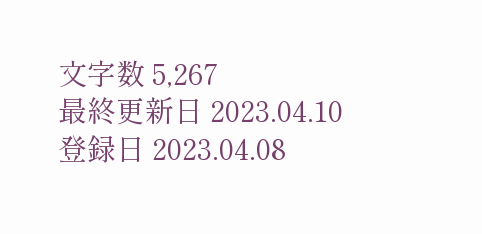文字数 5,267
最終更新日 2023.04.10
登録日 2023.04.08